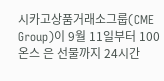시카고상품거래소그룹(CME Group)이 9월 11일부터 100온스 은 선물까지 24시간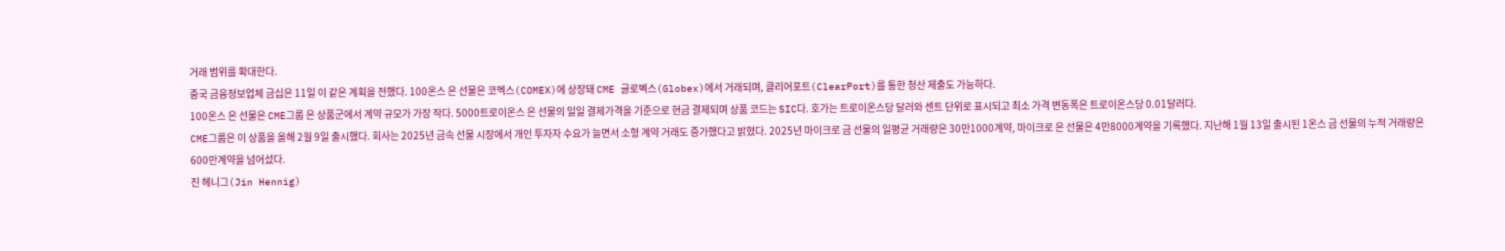거래 범위를 확대한다.
중국 금융정보업체 금십은 11일 이 같은 계획을 전했다. 100온스 은 선물은 코멕스(COMEX)에 상장돼 CME 글로벡스(Globex)에서 거래되며, 클리어포트(ClearPort)를 통한 청산 제출도 가능하다.
100온스 은 선물은 CME그룹 은 상품군에서 계약 규모가 가장 작다. 5000트로이온스 은 선물의 일일 결제가격을 기준으로 현금 결제되며 상품 코드는 SIC다. 호가는 트로이온스당 달러와 센트 단위로 표시되고 최소 가격 변동폭은 트로이온스당 0.01달러다.
CME그룹은 이 상품을 올해 2월 9일 출시했다. 회사는 2025년 금속 선물 시장에서 개인 투자자 수요가 늘면서 소형 계약 거래도 증가했다고 밝혔다. 2025년 마이크로 금 선물의 일평균 거래량은 30만1000계약, 마이크로 은 선물은 4만8000계약을 기록했다. 지난해 1월 13일 출시된 1온스 금 선물의 누적 거래량은 600만계약을 넘어섰다.
진 헤니그(Jin Hennig)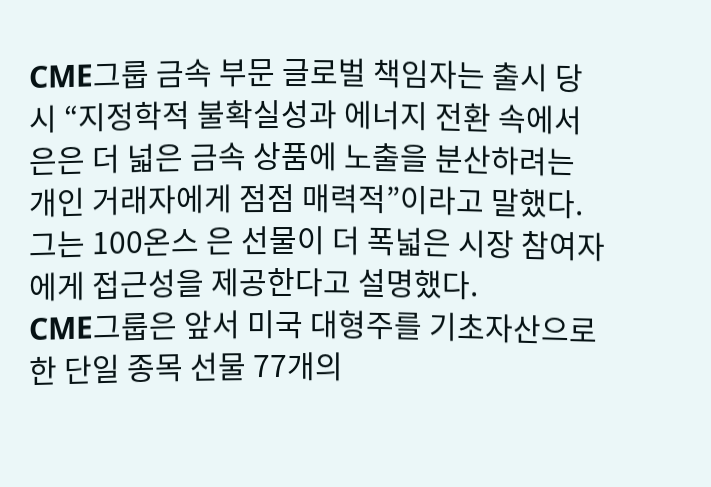CME그룹 금속 부문 글로벌 책임자는 출시 당시 “지정학적 불확실성과 에너지 전환 속에서 은은 더 넓은 금속 상품에 노출을 분산하려는 개인 거래자에게 점점 매력적”이라고 말했다. 그는 100온스 은 선물이 더 폭넓은 시장 참여자에게 접근성을 제공한다고 설명했다.
CME그룹은 앞서 미국 대형주를 기초자산으로 한 단일 종목 선물 77개의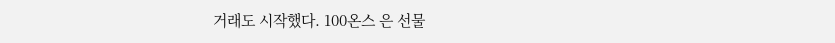거래도 시작했다. 100온스 은 선물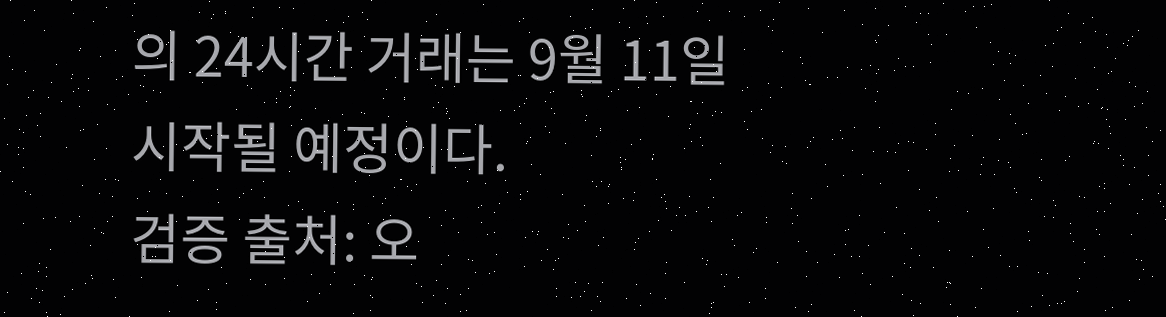의 24시간 거래는 9월 11일 시작될 예정이다.
검증 출처: 오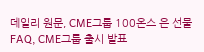데일리 원문, CME그룹 100온스 은 선물 FAQ, CME그룹 출시 발표